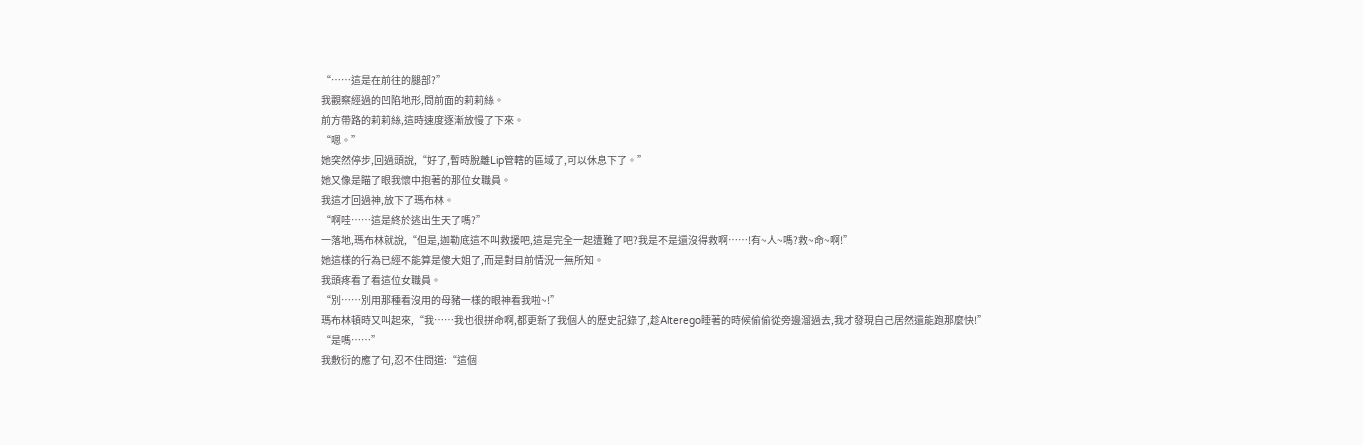“……這是在前往的腿部?”
我觀察經過的凹陷地形,問前面的莉莉絲。
前方帶路的莉莉絲,這時速度逐漸放慢了下來。
“嗯。”
她突然停步,回過頭說,“好了,暫時脫離Lip管轄的區域了,可以休息下了。”
她又像是瞄了眼我懷中抱著的那位女職員。
我這才回過神,放下了瑪布林。
“啊哇……這是終於逃出生天了嗎?”
一落地,瑪布林就說,“但是,迦勒底這不叫救援吧,這是完全一起遭難了吧?我是不是還沒得救啊……!有~人~嗎?救~命~啊!”
她這樣的行為已經不能算是傻大姐了,而是對目前情況一無所知。
我頭疼看了看這位女職員。
“別……別用那種看沒用的母豬一樣的眼神看我啦~!”
瑪布林頓時又叫起來,“我……我也很拼命啊,都更新了我個人的歷史記錄了,趁Alterego睡著的時候偷偷從旁邊溜過去,我才發現自己居然還能跑那麼快!”
“是嗎……”
我敷衍的應了句,忍不住問道:“這個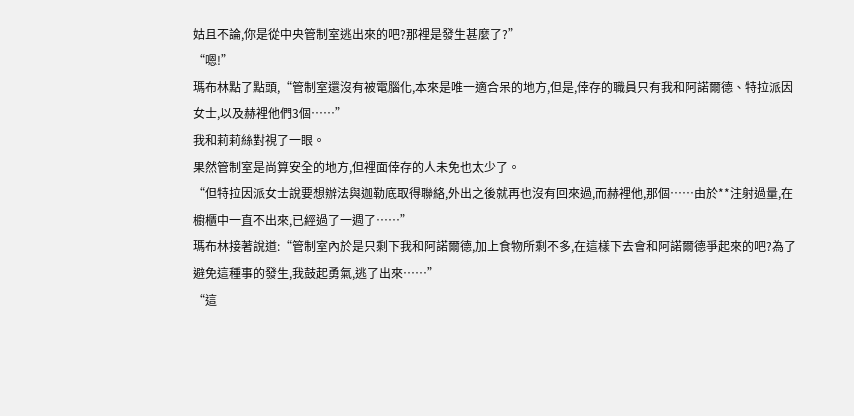姑且不論,你是從中央管制室逃出來的吧?那裡是發生甚麼了?”
“嗯!”
瑪布林點了點頭,“管制室還沒有被電腦化,本來是唯一適合呆的地方,但是,倖存的職員只有我和阿諾爾德、特拉派因女士,以及赫裡他們3個……”
我和莉莉絲對視了一眼。
果然管制室是尚算安全的地方,但裡面倖存的人未免也太少了。
“但特拉因派女士說要想辦法與迦勒底取得聯絡,外出之後就再也沒有回來過,而赫裡他,那個……由於**注射過量,在櫥櫃中一直不出來,已經過了一週了……”
瑪布林接著說道:“管制室內於是只剩下我和阿諾爾德,加上食物所剩不多,在這樣下去會和阿諾爾德爭起來的吧?為了避免這種事的發生,我鼓起勇氣,逃了出來……”
“這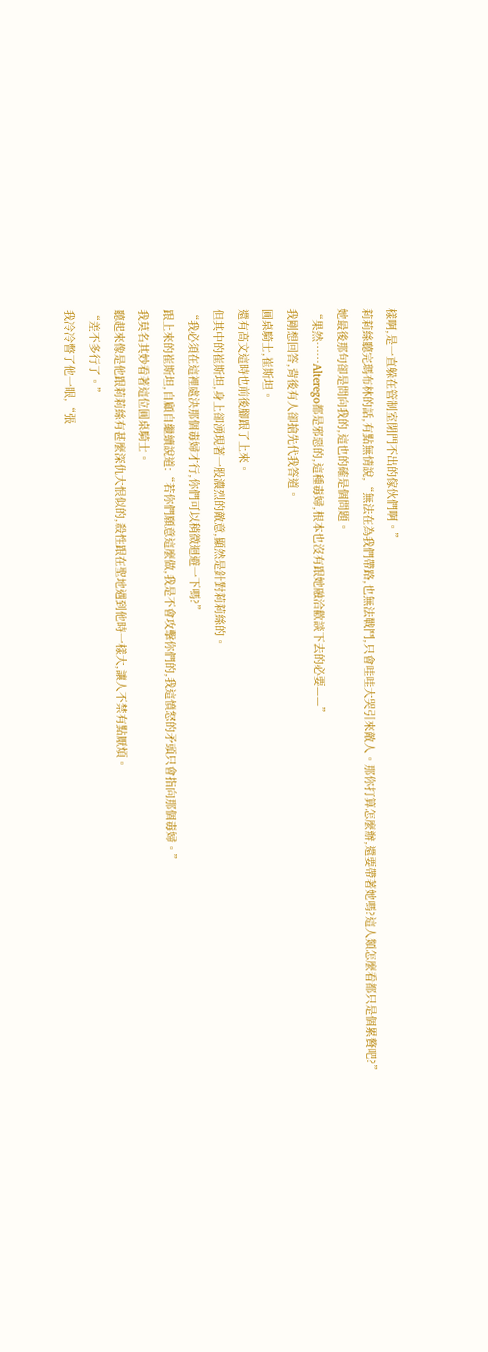樣啊,是一直躲在管制室閉門不出的傢伙們啊。”
莉莉絲聽完瑪布林的話,有點無情說,“無法在為我們帶路,也無法戰鬥,只會哇哇大哭引來敵人。那你打算怎麼辦,還要帶著她嗎?這人類怎麼看都只是個累贅吧?”
她最後那句卻是問向我的,這也的確是個問題。
“果然……Alterego都是邪惡的,這種毒婦,根本也沒有跟她融洽歡談下去的必要——”
我剛想回答,背後有人卻搶先代我答道。
圓桌騎士,崔斯坦。
還有高文這時也前後腳跟了上來。
但其中的崔斯坦,身上卻湧現著一股濃烈的敵意,顯然是針對莉莉絲的。
“我必須在這裡處決那個毒婦才行,你們可以稍微迴避一下嗎?”
跟上來的崔斯坦,自顧自繼續說道:“若你們願意這麼做,我是不會攻擊你們的,我這憤怒的矛頭只會指向那個毒婦。”
我莫名其妙看著這位圓桌騎士。
聽起來像是他跟莉莉絲有甚麼深仇大恨似的,殺性跟在聖地遇到他時一樣大,讓人不禁有點厭煩。
“差不多行了。”
我冷冷瞥了他一眼,“張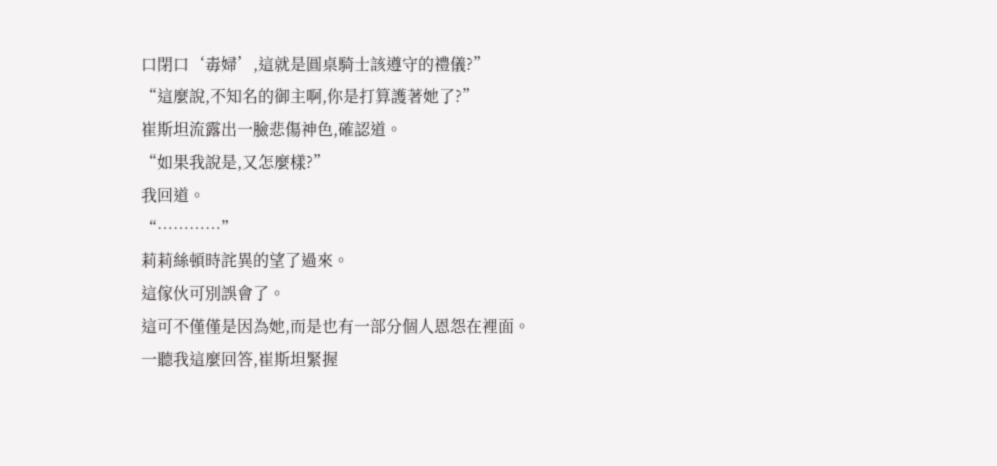口閉口‘毒婦’,這就是圓桌騎士該遵守的禮儀?”
“這麼說,不知名的御主啊,你是打算護著她了?”
崔斯坦流露出一臉悲傷神色,確認道。
“如果我說是,又怎麼樣?”
我回道。
“…………”
莉莉絲頓時詫異的望了過來。
這傢伙可別誤會了。
這可不僅僅是因為她,而是也有一部分個人恩怨在裡面。
一聽我這麼回答,崔斯坦緊握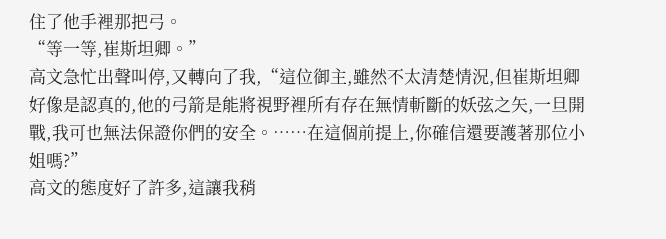住了他手裡那把弓。
“等一等,崔斯坦卿。”
高文急忙出聲叫停,又轉向了我,“這位御主,雖然不太清楚情況,但崔斯坦卿好像是認真的,他的弓箭是能將視野裡所有存在無情斬斷的妖弦之矢,一旦開戰,我可也無法保證你們的安全。……在這個前提上,你確信還要護著那位小姐嗎?”
高文的態度好了許多,這讓我稍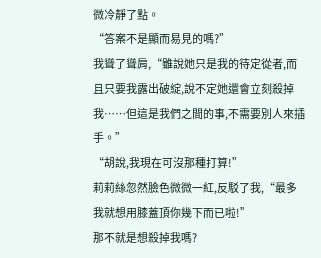微冷靜了點。
“答案不是顯而易見的嗎?”
我聳了聳肩,“雖說她只是我的待定從者,而且只要我露出破綻,說不定她還會立刻殺掉我……但這是我們之間的事,不需要別人來插手。”
“胡說,我現在可沒那種打算!”
莉莉絲忽然臉色微微一紅,反駁了我,“最多我就想用膝蓋頂你幾下而已啦!”
那不就是想殺掉我嗎?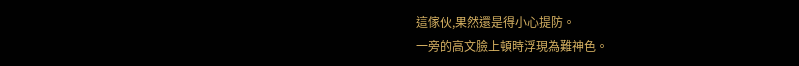這傢伙,果然還是得小心提防。
一旁的高文臉上頓時浮現為難神色。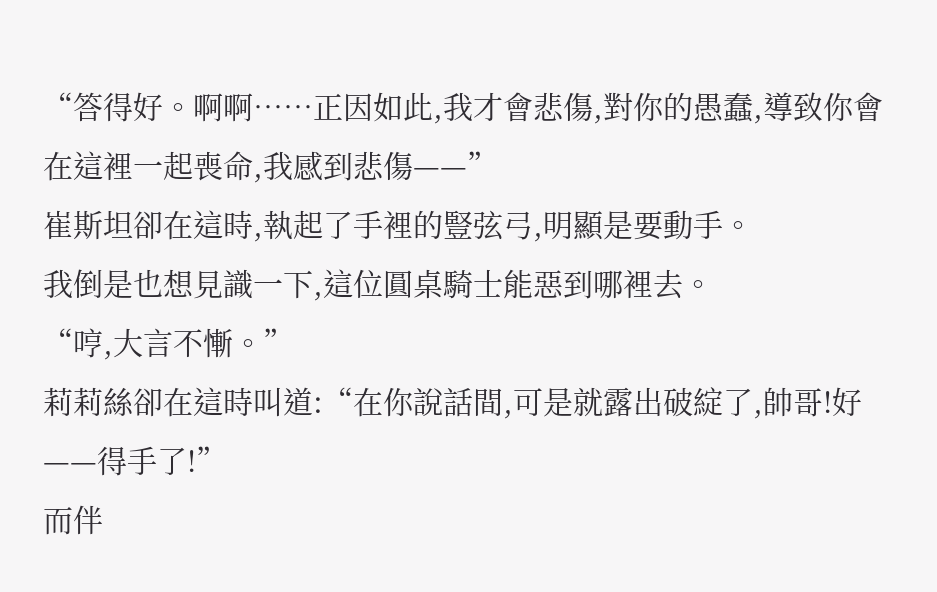“答得好。啊啊……正因如此,我才會悲傷,對你的愚蠢,導致你會在這裡一起喪命,我感到悲傷——”
崔斯坦卻在這時,執起了手裡的豎弦弓,明顯是要動手。
我倒是也想見識一下,這位圓桌騎士能惡到哪裡去。
“哼,大言不慚。”
莉莉絲卻在這時叫道:“在你說話間,可是就露出破綻了,帥哥!好——得手了!”
而伴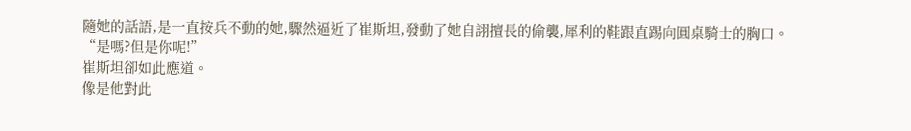隨她的話語,是一直按兵不動的她,驟然逼近了崔斯坦,發動了她自詡擅長的偷襲,犀利的鞋跟直踢向圓桌騎士的胸口。
“是嗎?但是你呢!”
崔斯坦卻如此應道。
像是他對此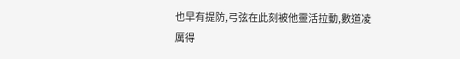也早有提防,弓弦在此刻被他靈活拉動,數道凌厲得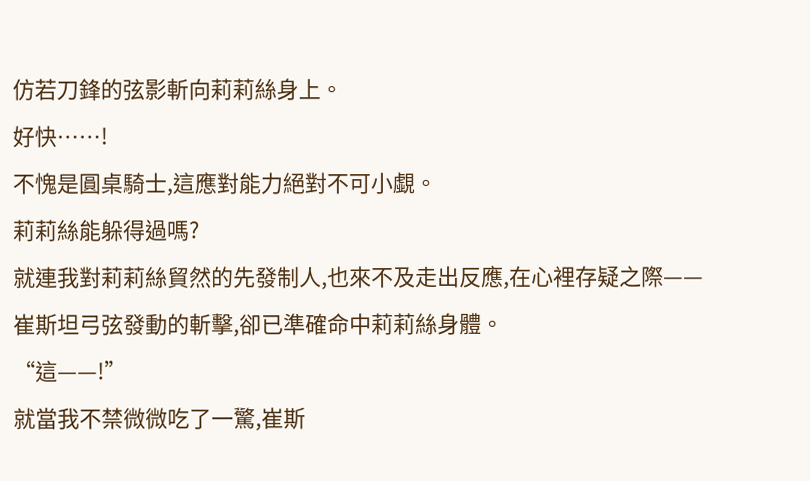仿若刀鋒的弦影斬向莉莉絲身上。
好快……!
不愧是圓桌騎士,這應對能力絕對不可小覷。
莉莉絲能躲得過嗎?
就連我對莉莉絲貿然的先發制人,也來不及走出反應,在心裡存疑之際——
崔斯坦弓弦發動的斬擊,卻已準確命中莉莉絲身體。
“這——!”
就當我不禁微微吃了一驚,崔斯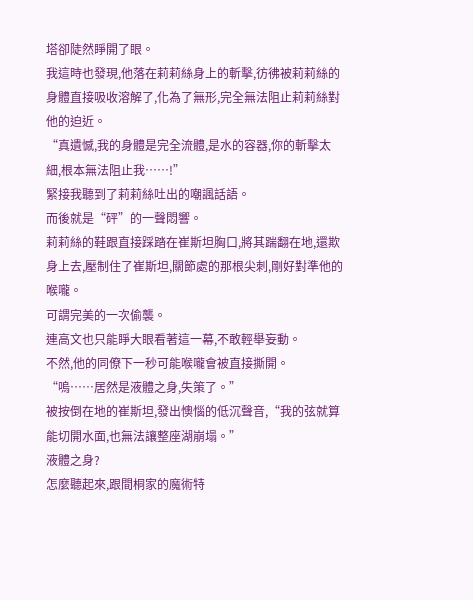塔卻陡然睜開了眼。
我這時也發現,他落在莉莉絲身上的斬擊,彷彿被莉莉絲的身體直接吸收溶解了,化為了無形,完全無法阻止莉莉絲對他的迫近。
“真遺憾,我的身體是完全流體,是水的容器,你的斬擊太細,根本無法阻止我……!”
緊接我聽到了莉莉絲吐出的嘲諷話語。
而後就是“砰”的一聲悶響。
莉莉絲的鞋跟直接踩踏在崔斯坦胸口,將其踹翻在地,還欺身上去,壓制住了崔斯坦,關節處的那根尖刺,剛好對準他的喉嚨。
可謂完美的一次偷襲。
連高文也只能睜大眼看著這一幕,不敢輕舉妄動。
不然,他的同僚下一秒可能喉嚨會被直接撕開。
“嗚……居然是液體之身,失策了。”
被按倒在地的崔斯坦,發出懊惱的低沉聲音,“我的弦就算能切開水面,也無法讓整座湖崩塌。”
液體之身?
怎麼聽起來,跟間桐家的魔術特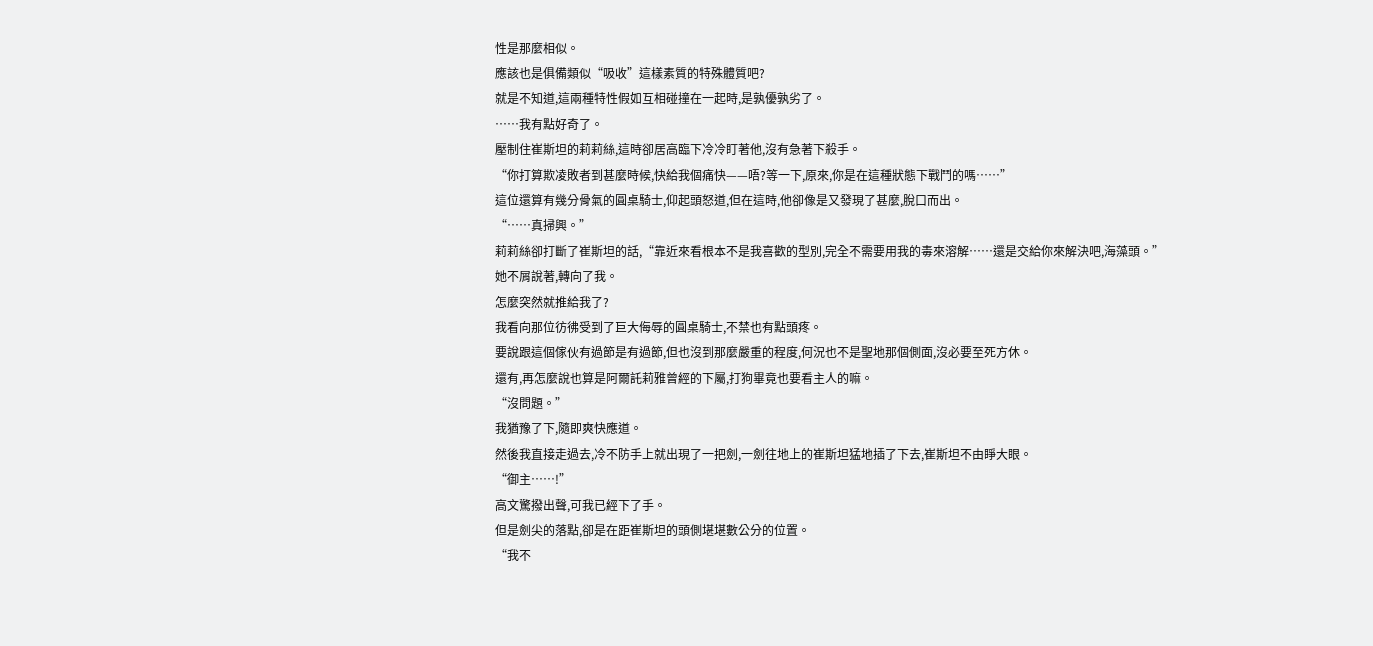性是那麼相似。
應該也是俱備類似“吸收”這樣素質的特殊體質吧?
就是不知道,這兩種特性假如互相碰撞在一起時,是孰優孰劣了。
……我有點好奇了。
壓制住崔斯坦的莉莉絲,這時卻居高臨下冷冷盯著他,沒有急著下殺手。
“你打算欺凌敗者到甚麼時候,快給我個痛快——唔?等一下,原來,你是在這種狀態下戰鬥的嗎……”
這位還算有幾分骨氣的圓桌騎士,仰起頭怒道,但在這時,他卻像是又發現了甚麼,脫口而出。
“……真掃興。”
莉莉絲卻打斷了崔斯坦的話,“靠近來看根本不是我喜歡的型別,完全不需要用我的毒來溶解……還是交給你來解決吧,海藻頭。”
她不屑說著,轉向了我。
怎麼突然就推給我了?
我看向那位彷彿受到了巨大侮辱的圓桌騎士,不禁也有點頭疼。
要說跟這個傢伙有過節是有過節,但也沒到那麼嚴重的程度,何況也不是聖地那個側面,沒必要至死方休。
還有,再怎麼說也算是阿爾託莉雅曾經的下屬,打狗畢竟也要看主人的嘛。
“沒問題。”
我猶豫了下,隨即爽快應道。
然後我直接走過去,冷不防手上就出現了一把劍,一劍往地上的崔斯坦猛地插了下去,崔斯坦不由睜大眼。
“御主……!”
高文驚撥出聲,可我已經下了手。
但是劍尖的落點,卻是在距崔斯坦的頭側堪堪數公分的位置。
“我不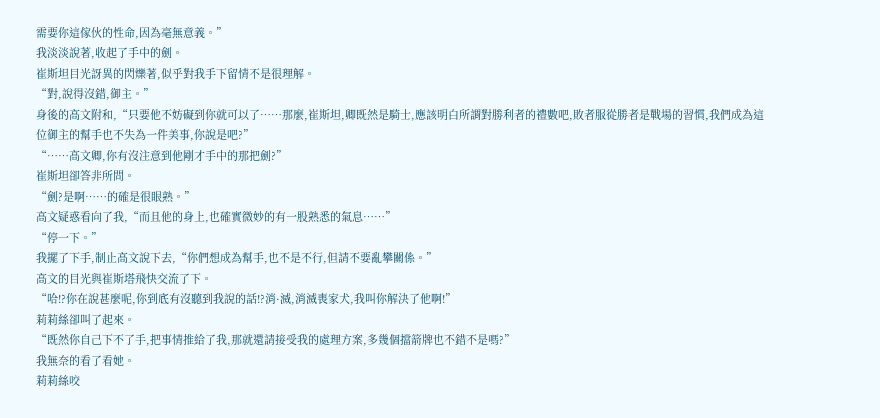需要你這傢伙的性命,因為毫無意義。”
我淡淡說著,收起了手中的劍。
崔斯坦目光訝異的閃爍著,似乎對我手下留情不是很理解。
“對,說得沒錯,御主。”
身後的高文附和,“只要他不妨礙到你就可以了……那麼,崔斯坦,卿既然是騎士,應該明白所謂對勝利者的禮數吧,敗者服從勝者是戰場的習慣,我們成為這位御主的幫手也不失為一件美事,你說是吧?”
“……高文卿,你有沒注意到他剛才手中的那把劍?”
崔斯坦卻答非所問。
“劍?是啊……的確是很眼熟。”
高文疑惑看向了我,“而且他的身上,也確實微妙的有一股熟悉的氣息……”
“停一下。”
我擺了下手,制止高文說下去,“你們想成為幫手,也不是不行,但請不要亂攀關係。”
高文的目光與崔斯塔飛快交流了下。
“哈!?你在說甚麼呢,你到底有沒聽到我說的話!?消·滅,消滅喪家犬,我叫你解決了他啊!”
莉莉絲卻叫了起來。
“既然你自己下不了手,把事情推給了我,那就還請接受我的處理方案,多幾個擋箭牌也不錯不是嗎?”
我無奈的看了看她。
莉莉絲咬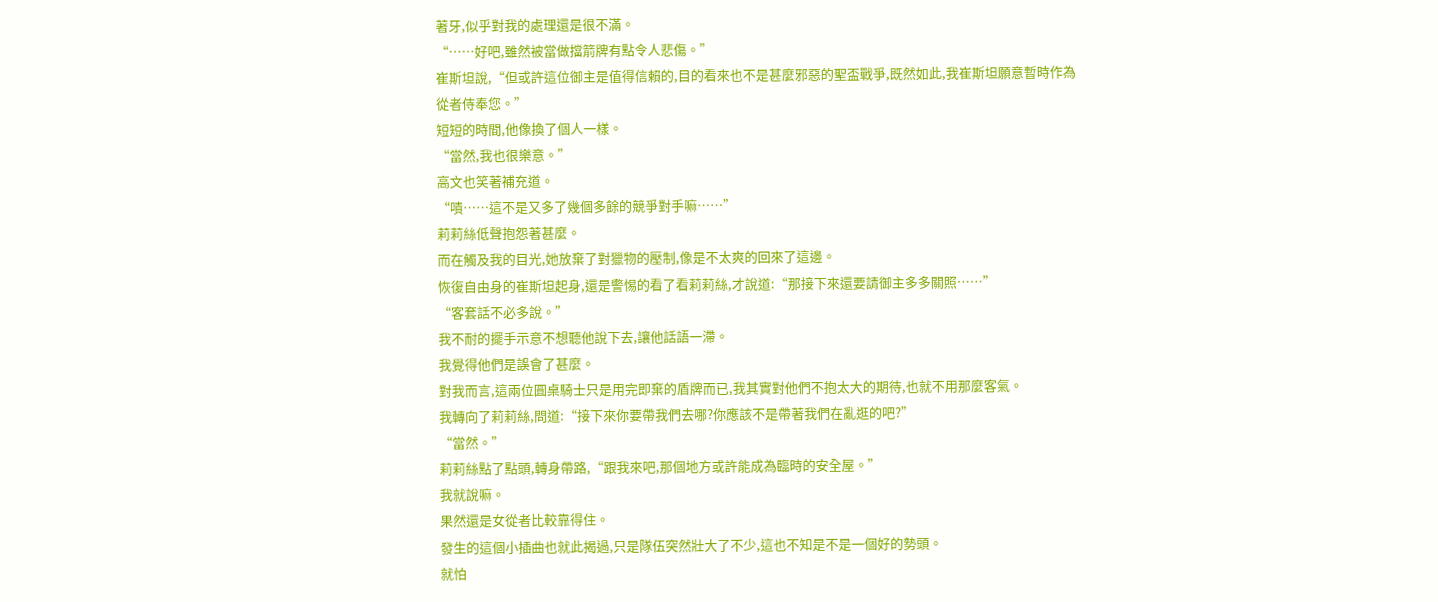著牙,似乎對我的處理還是很不滿。
“……好吧,雖然被當做擋箭牌有點令人悲傷。”
崔斯坦說,“但或許這位御主是值得信賴的,目的看來也不是甚麼邪惡的聖盃戰爭,既然如此,我崔斯坦願意暫時作為從者侍奉您。”
短短的時間,他像換了個人一樣。
“當然,我也很樂意。”
高文也笑著補充道。
“嘖……這不是又多了幾個多餘的競爭對手嘛……”
莉莉絲低聲抱怨著甚麼。
而在觸及我的目光,她放棄了對獵物的壓制,像是不太爽的回來了這邊。
恢復自由身的崔斯坦起身,還是警惕的看了看莉莉絲,才說道:“那接下來還要請御主多多關照……”
“客套話不必多說。”
我不耐的擺手示意不想聽他說下去,讓他話語一滯。
我覺得他們是誤會了甚麼。
對我而言,這兩位圓桌騎士只是用完即棄的盾牌而已,我其實對他們不抱太大的期待,也就不用那麼客氣。
我轉向了莉莉絲,問道:“接下來你要帶我們去哪?你應該不是帶著我們在亂逛的吧?”
“當然。”
莉莉絲點了點頭,轉身帶路,“跟我來吧,那個地方或許能成為臨時的安全屋。”
我就說嘛。
果然還是女從者比較靠得住。
發生的這個小插曲也就此揭過,只是隊伍突然壯大了不少,這也不知是不是一個好的勢頭。
就怕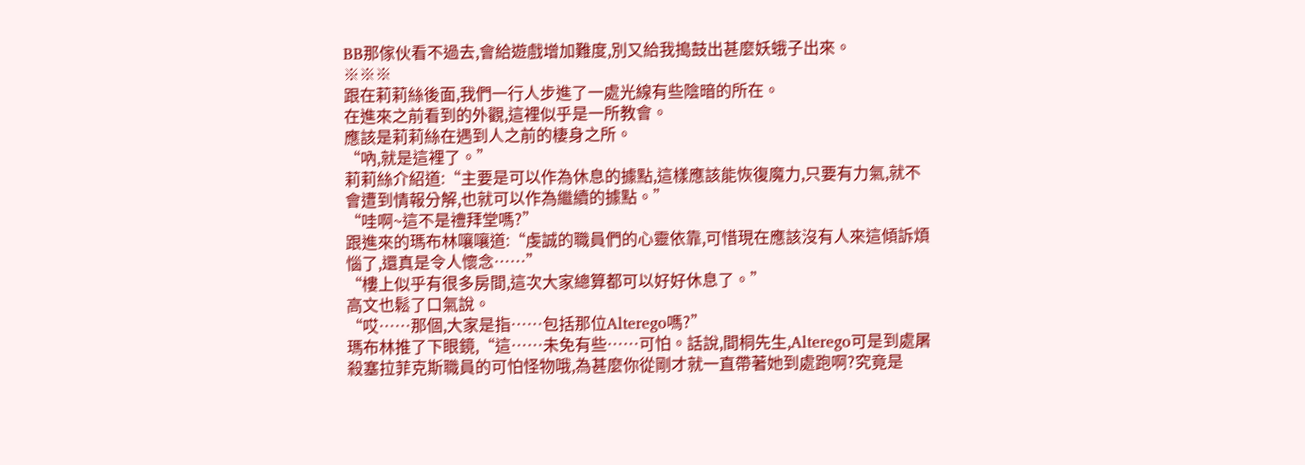BB那傢伙看不過去,會給遊戲增加難度,別又給我搗鼓出甚麼妖蛾子出來。
※※※
跟在莉莉絲後面,我們一行人步進了一處光線有些陰暗的所在。
在進來之前看到的外觀,這裡似乎是一所教會。
應該是莉莉絲在遇到人之前的棲身之所。
“吶,就是這裡了。”
莉莉絲介紹道:“主要是可以作為休息的據點,這樣應該能恢復魔力,只要有力氣,就不會遭到情報分解,也就可以作為繼續的據點。”
“哇啊~這不是禮拜堂嗎?”
跟進來的瑪布林嚷嚷道:“虔誠的職員們的心靈依靠,可惜現在應該沒有人來這傾訴煩惱了,還真是令人懷念……”
“樓上似乎有很多房間,這次大家總算都可以好好休息了。”
高文也鬆了口氣說。
“哎……那個,大家是指……包括那位Alterego嗎?”
瑪布林推了下眼鏡,“這……未免有些……可怕。話說,間桐先生,Alterego可是到處屠殺塞拉菲克斯職員的可怕怪物哦,為甚麼你從剛才就一直帶著她到處跑啊?究竟是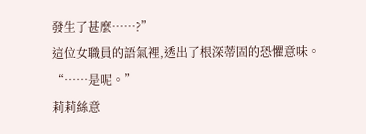發生了甚麼……?”
這位女職員的語氣裡,透出了根深蒂固的恐懼意味。
“……是呢。”
莉莉絲意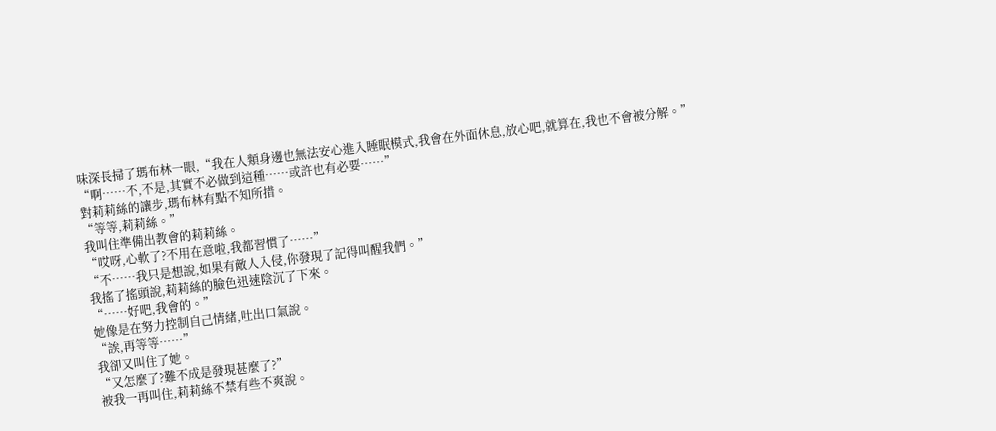味深長掃了瑪布林一眼,“我在人類身邊也無法安心進入睡眠模式,我會在外面休息,放心吧,就算在,我也不會被分解。”
“啊……不,不是,其實不必做到這種……或許也有必要……”
對莉莉絲的讓步,瑪布林有點不知所措。
“等等,莉莉絲。”
我叫住準備出教會的莉莉絲。
“哎呀,心軟了?不用在意啦,我都習慣了……”
“不……我只是想說,如果有敵人入侵,你發現了記得叫醒我們。”
我搖了搖頭說,莉莉絲的臉色迅速陰沉了下來。
“……好吧,我會的。”
她像是在努力控制自己情緒,吐出口氣說。
“誒,再等等……”
我卻又叫住了她。
“又怎麼了?難不成是發現甚麼了?”
被我一再叫住,莉莉絲不禁有些不爽說。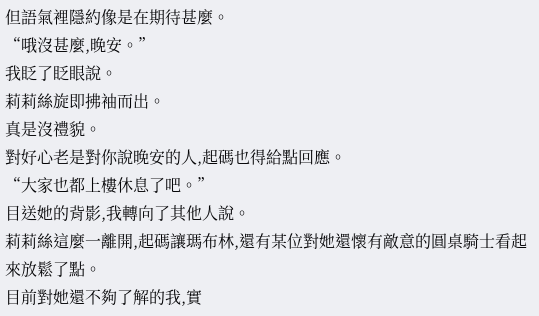但語氣裡隱約像是在期待甚麼。
“哦沒甚麼,晚安。”
我眨了眨眼說。
莉莉絲旋即拂袖而出。
真是沒禮貌。
對好心老是對你說晚安的人,起碼也得給點回應。
“大家也都上樓休息了吧。”
目送她的背影,我轉向了其他人說。
莉莉絲這麼一離開,起碼讓瑪布林,還有某位對她還懷有敵意的圓桌騎士看起來放鬆了點。
目前對她還不夠了解的我,實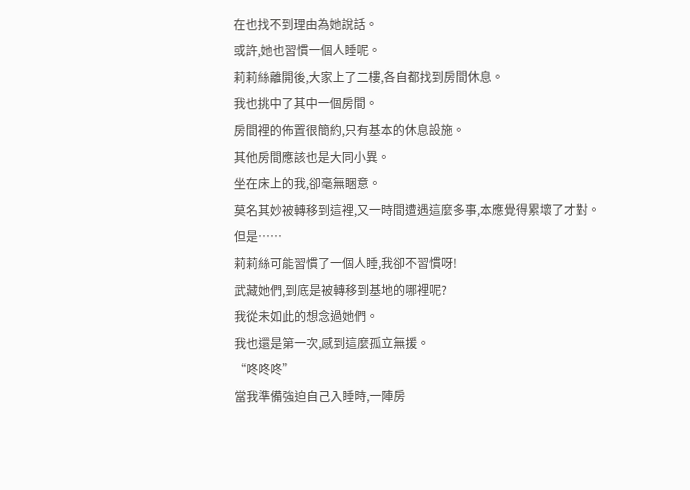在也找不到理由為她說話。
或許,她也習慣一個人睡呢。
莉莉絲離開後,大家上了二樓,各自都找到房間休息。
我也挑中了其中一個房間。
房間裡的佈置很簡約,只有基本的休息設施。
其他房間應該也是大同小異。
坐在床上的我,卻毫無睏意。
莫名其妙被轉移到這裡,又一時間遭遇這麼多事,本應覺得累壞了才對。
但是……
莉莉絲可能習慣了一個人睡,我卻不習慣呀!
武藏她們,到底是被轉移到基地的哪裡呢?
我從未如此的想念過她們。
我也還是第一次,感到這麼孤立無援。
“咚咚咚”
當我準備強迫自己入睡時,一陣房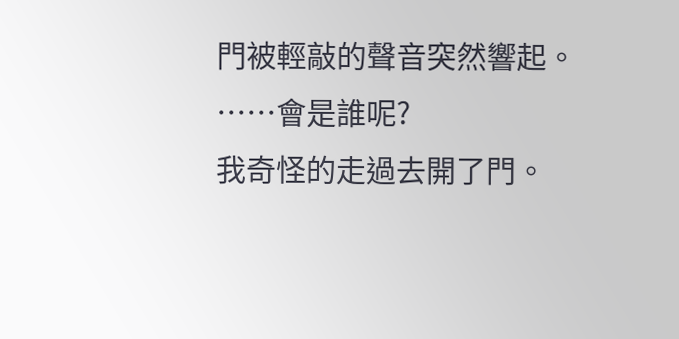門被輕敲的聲音突然響起。
……會是誰呢?
我奇怪的走過去開了門。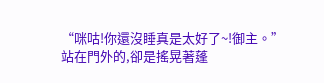“咪咕!你還沒睡真是太好了~!御主。”
站在門外的,卻是搖晃著蓬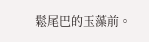鬆尾巴的玉藻前。